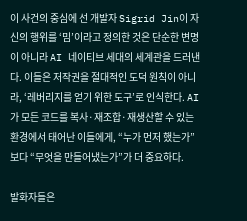이 사건의 중심에 선 개발자 Sigrid Jin이 자신의 행위를 ‘밈’이라고 정의한 것은 단순한 변명이 아니라 AI 네이티브 세대의 세계관을 드러낸다. 이들은 저작권을 절대적인 도덕 원칙이 아니라, ‘레버리지를 얻기 위한 도구’로 인식한다. AI가 모든 코드를 복사·재조합·재생산할 수 있는 환경에서 태어난 이들에게, “누가 먼저 했는가”보다 “무엇을 만들어냈는가”가 더 중요하다.

발화자들은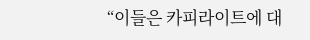“이들은 카피라이트에 대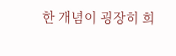한 개념이 굉장히 희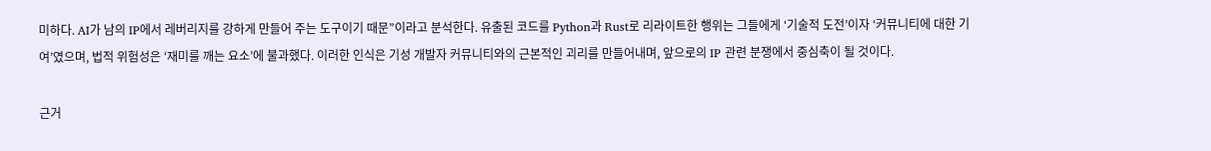미하다. AI가 남의 IP에서 레버리지를 강하게 만들어 주는 도구이기 때문”이라고 분석한다. 유출된 코드를 Python과 Rust로 리라이트한 행위는 그들에게 ‘기술적 도전’이자 ‘커뮤니티에 대한 기여’였으며, 법적 위험성은 ‘재미를 깨는 요소’에 불과했다. 이러한 인식은 기성 개발자 커뮤니티와의 근본적인 괴리를 만들어내며, 앞으로의 IP 관련 분쟁에서 중심축이 될 것이다.

근거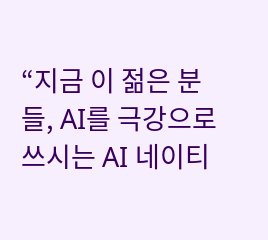“지금 이 젊은 분들, AI를 극강으로 쓰시는 AI 네이티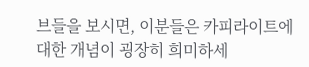브들을 보시면, 이분들은 카피라이트에 대한 개념이 굉장히 희미하세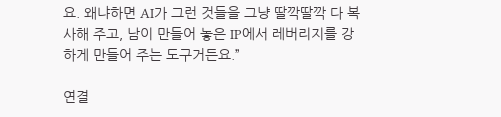요. 왜냐하면 AI가 그런 것들을 그냥 딸깍딸깍 다 복사해 주고, 남이 만들어 놓은 IP에서 레버리지를 강하게 만들어 주는 도구거든요.”

연결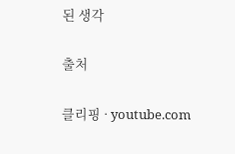된 생각

출처

클리핑 · youtube.com